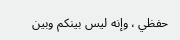حفظي ، وإنه ليس بينكم وبين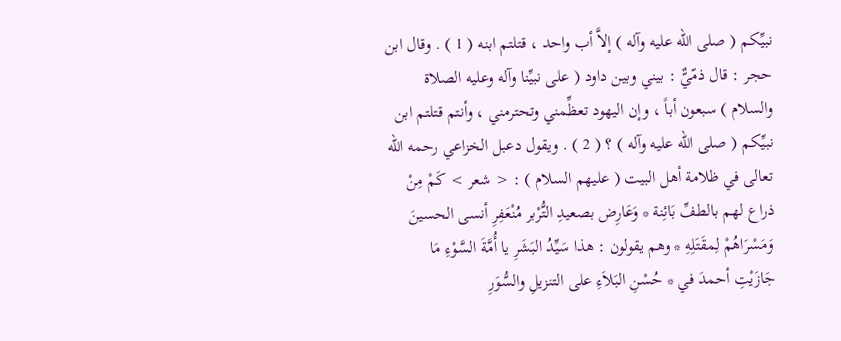نبيِّكم ( صلى الله عليه وآله ) إلاَّ أب واحد ، قتلتم ابنه ( 1 ) . وقال ابن حجر : قال ذمّيٌّ : بيني وبين داود ( على نبيِّنا وآله وعليه الصلاة والسلام ) سبعون أباً ، وإن اليهود تعظِّمني وتحترمني ، وأنتم قتلتم ابن نبيِّكم ( صلى الله عليه وآله ) ؟ ( 2 ) . ويقول دعبل الخزاعي رحمه الله تعالى في ظلامة أهل البيت ( عليهم السلام ) : < شعر > كَمْ مِنْ ذراع لهم بالطفِّ بَائِنة * وَعَارِض بصعيدِ التُّرْبر مُنْعَفِرِ أنسى الحسينَ وَمَسْرَاهُمْ لِمقَتَلِهِ * وهم يقولون : هذا سَيِّدُ البَشَرِ يا أُمَّةَ السَّوْءِ مَا جَازَيْتِ أحمدَ في * حُسْنِ البَلاَءِ على التنزيلِ والسُّوَرِ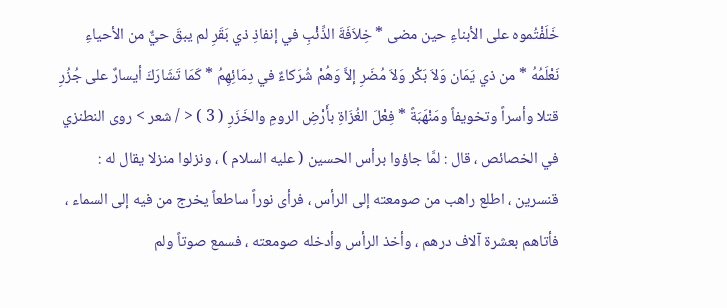خَلَفْتُموه على الأبناءِ حين مضى * خِلاَفَةَ الذِّئْبِ في إنفاذِ ذي بَقَرِ لم يبقَ حيٌّ من الأحياءِ نَعْلَمُهُ * من ذي يَمَان وَلاَ بَكْر وَلاَ مُضَرِ إلاَّ وَهُمْ شُرَكاءٌ في دِمَائِهِمُ * كَمَا تَشَارَكَ أيسارٌ على جُزُرِ قتلا وأسراً وتخويفاً ومَنْهَبَةً * فِعْلَ الغُزَاةِ بأَرْضِ الرومِ والخَزَرِ ( 3 ) < / شعر > روى النطنزي في الخصائص ، قال : لمَّا جاؤوا برأس الحسين ( عليه السلام ) ، ونزلوا منزلا يقال له : قنسرين ، اطلع راهب من صومعته إلى الرأس ، فرأى نوراً ساطعاً يخرج من فيه إلى السماء ، فأتاهم بعشرة آلاف درهم ، وأخذ الرأس وأدخله صومعته ، فسمع صوتاً ولم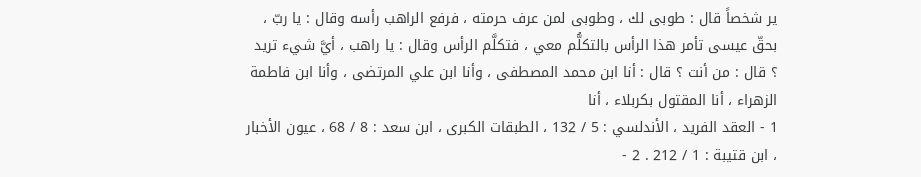ير شخصاً قال : طوبى لك ، وطوبى لمن عرف حرمته ، فرفع الراهب رأسه وقال : يا ربّ ، بحقّ عيسى تأمر هذا الرأس بالتكلُّم معي ، فتكلَّم الرأس وقال : يا راهب ، أيَّ شيء تريد ؟ قال : من أنت ؟ قال : أنا ابن محمد المصطفى ، وأنا ابن علي المرتضى ، وأنا ابن فاطمة الزهراء ، أنا المقتول بكربلاء ، أنا
1 - العقد الفريد ، الأندلسي : 5 / 132 ، الطبقات الكبرى ، ابن سعد : 8 / 68 ، عيون الأخبار ، ابن قتيبة : 1 / 212 . 2 -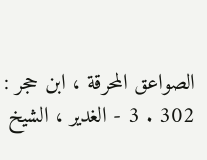الصواعق المحرقة ، ابن حجر : 302 . 3 - الغدير ، الشيخ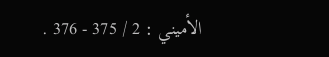الأميني : 2 / 375 - 376 .